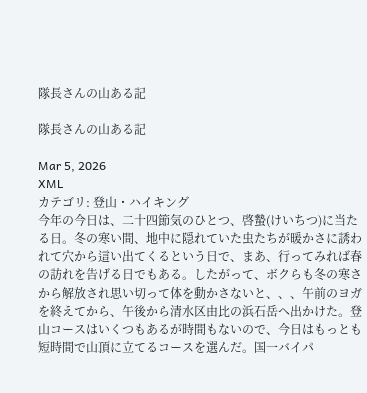隊長さんの山ある記

隊長さんの山ある記

Mar 5, 2026
XML
カテゴリ: 登山・ハイキング
今年の今日は、二十四節気のひとつ、啓蟄(けいちつ)に当たる日。冬の寒い間、地中に隠れていた虫たちが暖かさに誘われて穴から這い出てくるという日で、まあ、行ってみれば春の訪れを告げる日でもある。したがって、ボクらも冬の寒さから解放され思い切って体を動かさないと、、、午前のヨガを終えてから、午後から清水区由比の浜石岳へ出かけた。登山コースはいくつもあるが時間もないので、今日はもっとも短時間で山頂に立てるコースを選んだ。国一バイパ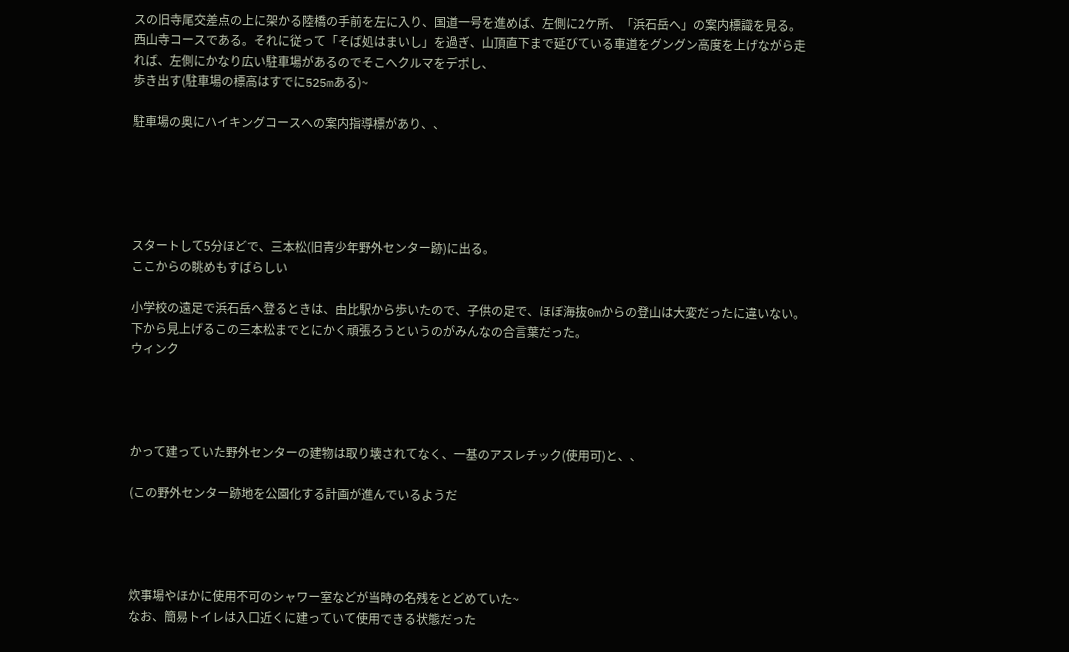スの旧寺尾交差点の上に架かる陸橋の手前を左に入り、国道一号を進めば、左側に2ケ所、「浜石岳へ」の案内標識を見る。西山寺コースである。それに従って「そば処はまいし」を過ぎ、山頂直下まで延びている車道をグングン高度を上げながら走れば、左側にかなり広い駐車場があるのでそこへクルマをデポし、
歩き出す(駐車場の標高はすでに525mある)~

駐車場の奥にハイキングコースへの案内指導標があり、、





スタートして5分ほどで、三本松(旧青少年野外センター跡)に出る。
ここからの眺めもすばらしい

小学校の遠足で浜石岳へ登るときは、由比駅から歩いたので、子供の足で、ほぼ海抜0mからの登山は大変だったに違いない。下から見上げるこの三本松までとにかく頑張ろうというのがみんなの合言葉だった。
ウィンク




かって建っていた野外センターの建物は取り壊されてなく、一基のアスレチック(使用可)と、、

(この野外センター跡地を公園化する計画が進んでいるようだ




炊事場やほかに使用不可のシャワー室などが当時の名残をとどめていた~
なお、簡易トイレは入口近くに建っていて使用できる状態だった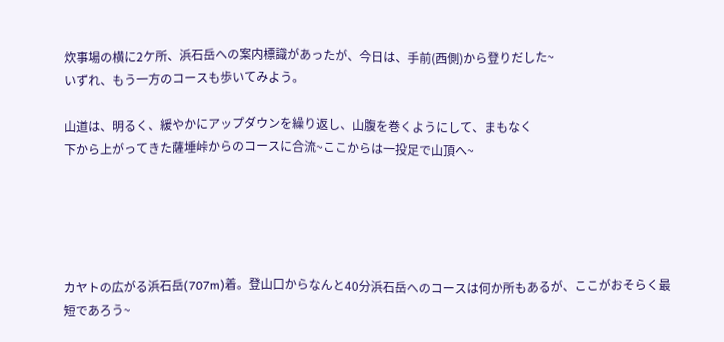炊事場の横に2ケ所、浜石岳への案内標識があったが、今日は、手前(西側)から登りだした~
いずれ、もう一方のコースも歩いてみよう。

山道は、明るく、緩やかにアップダウンを繰り返し、山腹を巻くようにして、まもなく
下から上がってきた薩埵峠からのコースに合流~ここからは一投足で山頂へ~





カヤトの広がる浜石岳(707m)着。登山口からなんと40分浜石岳へのコースは何か所もあるが、ここがおそらく最短であろう~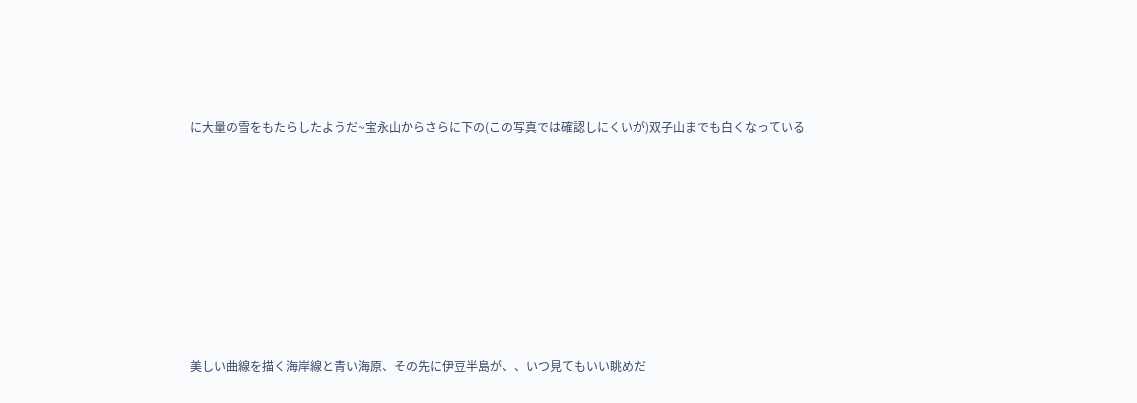に大量の雪をもたらしたようだ~宝永山からさらに下の(この写真では確認しにくいが)双子山までも白くなっている








美しい曲線を描く海岸線と青い海原、その先に伊豆半島が、、いつ見てもいい眺めだ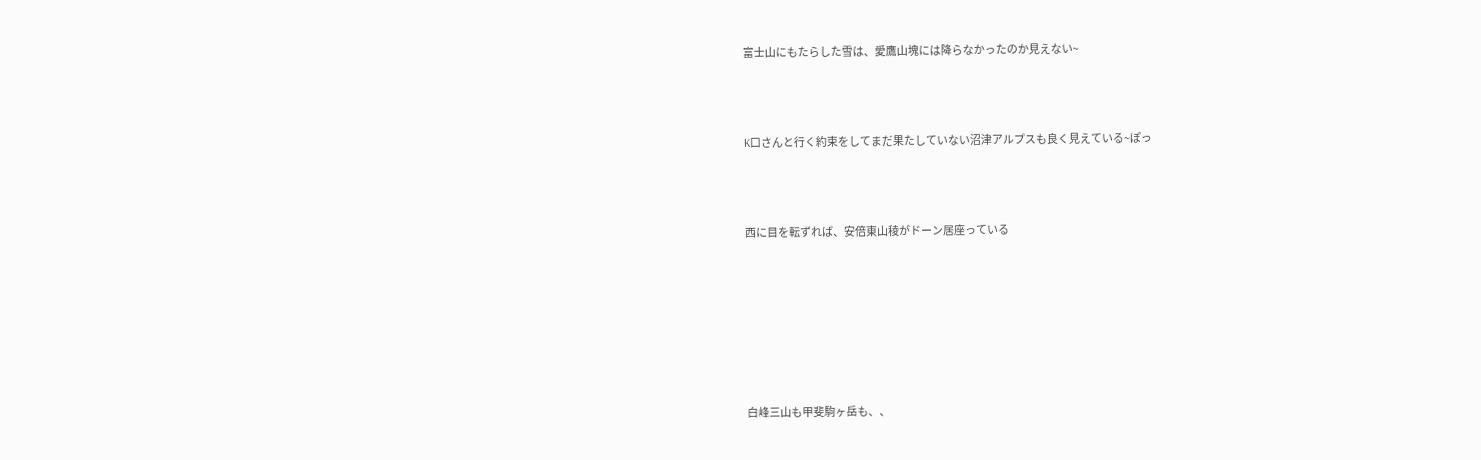富士山にもたらした雪は、愛鷹山塊には降らなかったのか見えない~





K口さんと行く約束をしてまだ果たしていない沼津アルプスも良く見えている~ぽっ





西に目を転ずれば、安倍東山稜がドーン居座っている











白峰三山も甲斐駒ヶ岳も、、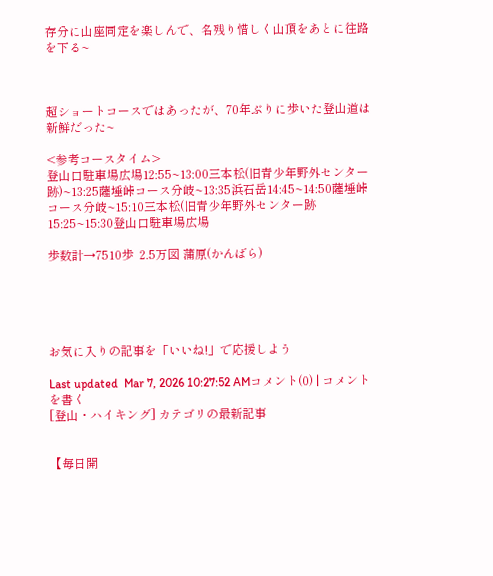存分に山座同定を楽しんで、名残り惜しく山頂をあとに往路を下る~



超ショートコースではあったが、70年ぶりに歩いた登山道は新鮮だった~

<参考コースタイム>
登山口駐車場広場12:55~13:00三本松(旧青少年野外センター跡)~13:25薩埵峠コース分岐~13:35浜石岳14:45~14:50薩埵峠コース分岐~15:10三本松(旧青少年野外センター跡15:25~15:30登山口駐車場広場

歩数計→7510歩  2.5万図 蒲原(かんばら)





お気に入りの記事を「いいね!」で応援しよう

Last updated  Mar 7, 2026 10:27:52 AMコメント(0) | コメントを書く
[登山・ハイキング] カテゴリの最新記事


【毎日開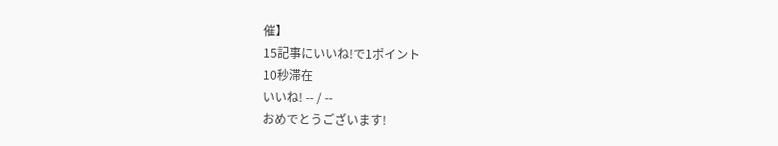催】
15記事にいいね!で1ポイント
10秒滞在
いいね! -- / --
おめでとうございます!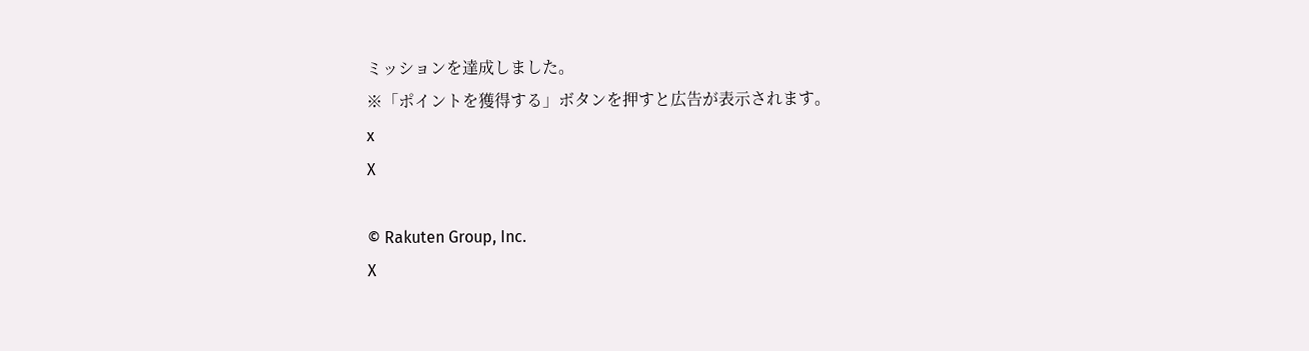ミッションを達成しました。
※「ポイントを獲得する」ボタンを押すと広告が表示されます。
x
X

© Rakuten Group, Inc.
X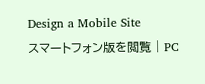Design a Mobile Site
スマートフォン版を閲覧 | PC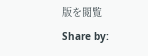版を閲覧
Share by: